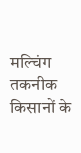मल्चिंग तकनीक किसानों के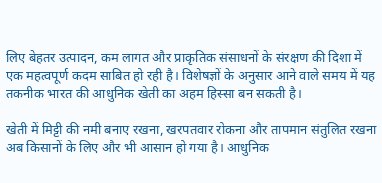लिए बेहतर उत्पादन, कम लागत और प्राकृतिक संसाधनों के संरक्षण की दिशा में एक महत्वपूर्ण कदम साबित हो रही है। विशेषज्ञों के अनुसार आने वाले समय में यह तकनीक भारत की आधुनिक खेती का अहम हिस्सा बन सकती है।

खेती में मिट्टी की नमी बनाए रखना, खरपतवार रोकना और तापमान संतुलित रखना अब किसानों के लिए और भी आसान हो गया है। आधुनिक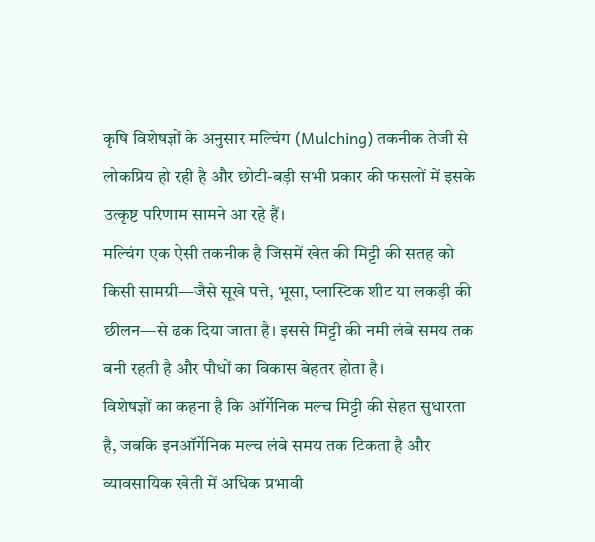कृषि विशेषज्ञों के अनुसार मल्चिंग (Mulching) तकनीक तेजी से लोकप्रिय हो रही है और छोटी-बड़ी सभी प्रकार की फसलों में इसके उत्कृष्ट परिणाम सामने आ रहे हैं।
मल्चिंग एक ऐसी तकनीक है जिसमें खेत की मिट्टी की सतह को किसी सामग्री—जैसे सूखे पत्ते, भूसा, प्लास्टिक शीट या लकड़ी की छीलन—से ढक दिया जाता है। इससे मिट्टी की नमी लंबे समय तक बनी रहती है और पौधों का विकास बेहतर होता है।
विशेषज्ञों का कहना है कि ऑर्गेनिक मल्च मिट्टी की सेहत सुधारता है, जबकि इनऑर्गेनिक मल्च लंबे समय तक टिकता है और व्यावसायिक खेती में अधिक प्रभावी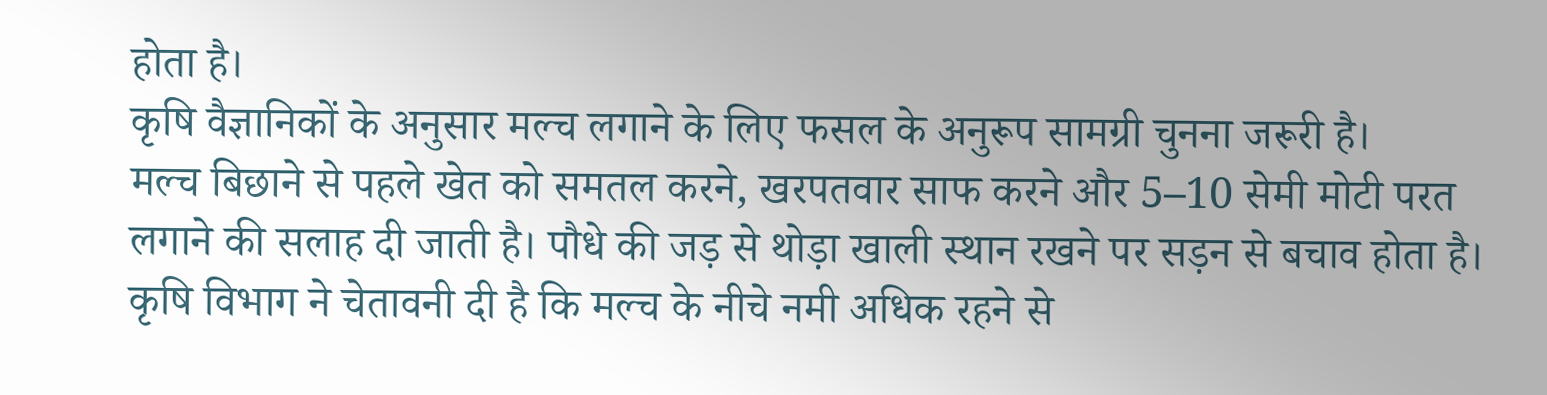होता है।
कृषि वैज्ञानिकों के अनुसार मल्च लगाने के लिए फसल के अनुरूप सामग्री चुनना जरूरी है।
मल्च बिछाने से पहले खेत को समतल करने, खरपतवार साफ करने और 5–10 सेमी मोटी परत लगाने की सलाह दी जाती है। पौधे की जड़ से थोड़ा खाली स्थान रखने पर सड़न से बचाव होता है।
कृषि विभाग ने चेतावनी दी है कि मल्च के नीचे नमी अधिक रहने से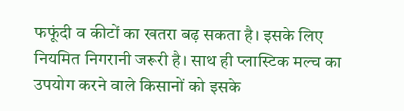फफूंदी व कीटों का खतरा बढ़ सकता है। इसके लिए नियमित निगरानी जरूरी है। साथ ही प्लास्टिक मल्च का उपयोग करने वाले किसानों को इसके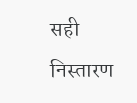सही निस्तारण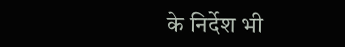के निर्देश भी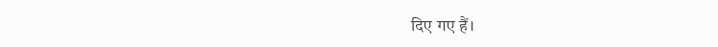दिए गए हैं।